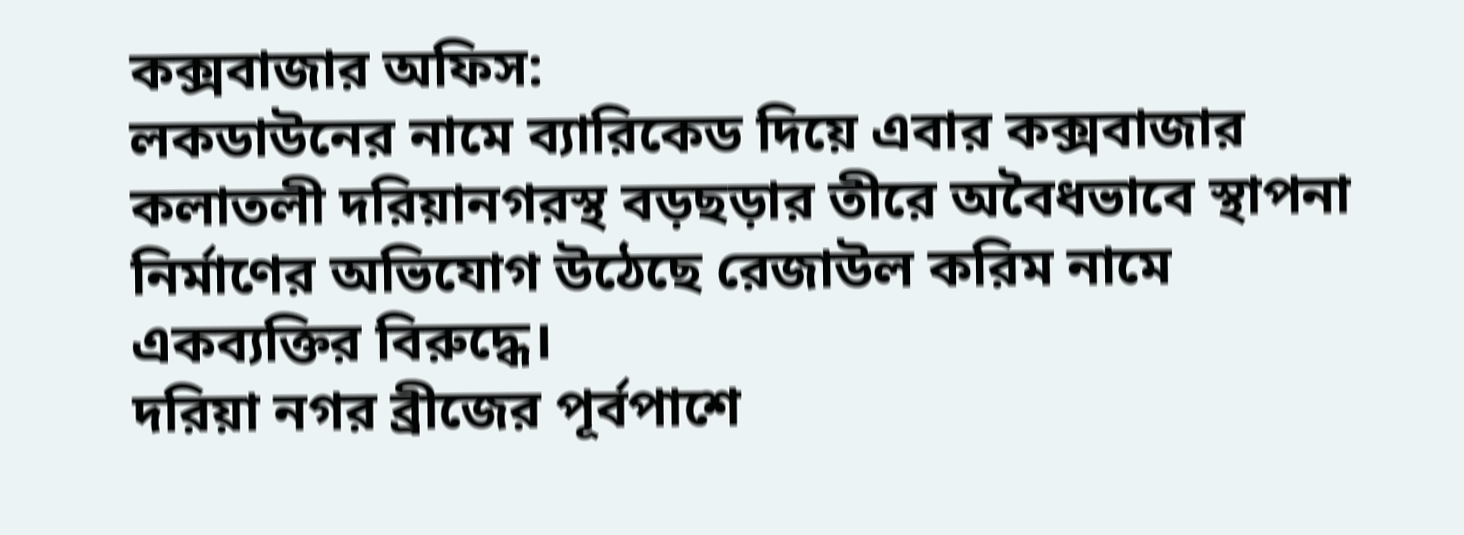কক্সবাজার অফিস:
লকডাউনের নামে ব্যারিকেড দিয়ে এবার কক্সবাজার কলাতলী দরিয়ানগরস্থ বড়ছড়ার তীরে অবৈধভাবে স্থাপনা নির্মাণের অভিযোগ উঠেছে রেজাউল করিম নামে একব্যক্তির বিরুদ্ধে।
দরিয়া নগর ব্রীজের পূর্বপাশে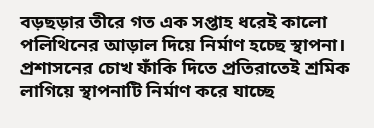বড়ছড়ার তীরে গত এক সপ্তাহ ধরেই কালো পলিথিনের আড়াল দিয়ে নির্মাণ হচ্ছে স্থাপনা। প্রশাসনের চোখ ফাঁকি দিতে প্রতিরাতেই শ্রমিক লাগিয়ে স্থাপনাটি নির্মাণ করে যাচ্ছে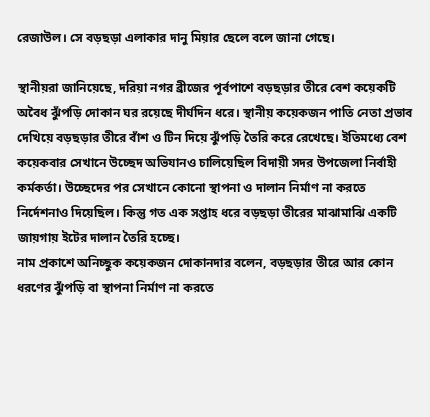রেজাউল। সে বড়ছড়া এলাকার দানু মিয়ার ছেলে বলে জানা গেছে।

স্থানীয়রা জানিয়েছে, দরিয়া নগর ব্রীজের পূর্বপাশে বড়ছড়ার তীরে বেশ কয়েকটি অবৈধ ঝুঁপড়ি দোকান ঘর রয়েছে দীর্ঘদিন ধরে। স্থানীয় কয়েকজন পাতি নেতা প্রভাব দেখিয়ে বড়ছড়ার তীরে বাঁশ ও টিন দিয়ে ঝুঁপড়ি তৈরি করে রেখেছে। ইতিমধ্যে বেশ কয়েকবার সেখানে উচ্ছেদ অভিযানও চালিয়েছিল বিদায়ী সদর উপজেলা নির্বাহী কর্মকর্তা। উচ্ছেদের পর সেখানে কোনো স্থাপনা ও দালান নির্মাণ না করতে নির্দেশনাও দিয়েছিল। কিন্তু গত এক সপ্তাহ ধরে বড়ছড়া তীরের মাঝামাঝি একটি জায়গায় ইটের দালান তৈরি হচ্ছে।
নাম প্রকাশে অনিচ্ছুক কয়েকজন দোকানদার বলেন, বড়ছড়ার তীরে আর কোন ধরণের ঝুঁপড়ি বা স্থাপনা নির্মাণ না করতে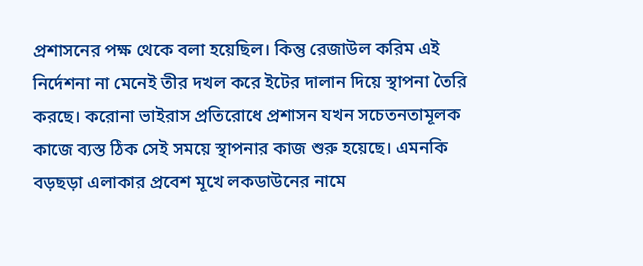প্রশাসনের পক্ষ থেকে বলা হয়েছিল। কিন্তু রেজাউল করিম এই নির্দেশনা না মেনেই তীর দখল করে ইটের দালান দিয়ে স্থাপনা তৈরি করছে। করোনা ভাইরাস প্রতিরোধে প্রশাসন যখন সচেতনতামূলক কাজে ব্যস্ত ঠিক সেই সময়ে স্থাপনার কাজ শুরু হয়েছে। এমনকি বড়ছড়া এলাকার প্রবেশ মূখে লকডাউনের নামে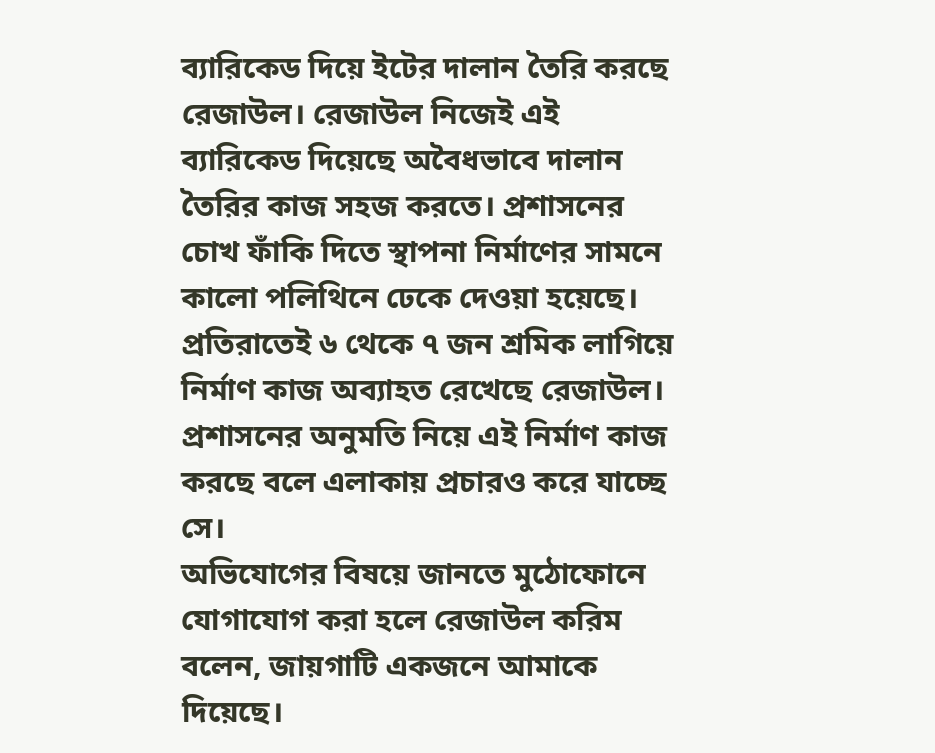ব্যারিকেড দিয়ে ইটের দালান তৈরি করছে রেজাউল। রেজাউল নিজেই এই ব্যারিকেড দিয়েছে অবৈধভাবে দালান তৈরির কাজ সহজ করতে। প্রশাসনের চোখ ফাঁকি দিতে স্থাপনা নির্মাণের সামনে কালো পলিথিনে ঢেকে দেওয়া হয়েছে। প্রতিরাতেই ৬ থেকে ৭ জন শ্রমিক লাগিয়ে নির্মাণ কাজ অব্যাহত রেখেছে রেজাউল। প্রশাসনের অনুমতি নিয়ে এই নির্মাণ কাজ করছে বলে এলাকায় প্রচারও করে যাচ্ছে সে।
অভিযোগের বিষয়ে জানতে মুঠোফোনে যোগাযোগ করা হলে রেজাউল করিম বলেন, জায়গাটি একজনে আমাকে দিয়েছে।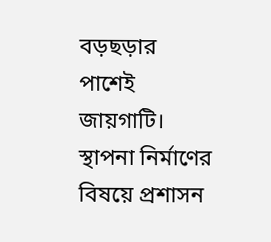বড়ছড়ার পাশেই জায়গাটি। স্থাপনা নির্মাণের বিষয়ে প্রশাসন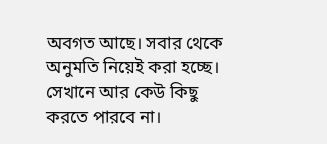অবগত আছে। সবার থেকে অনুমতি নিয়েই করা হচ্ছে। সেখানে আর কেউ কিছু করতে পারবে না।